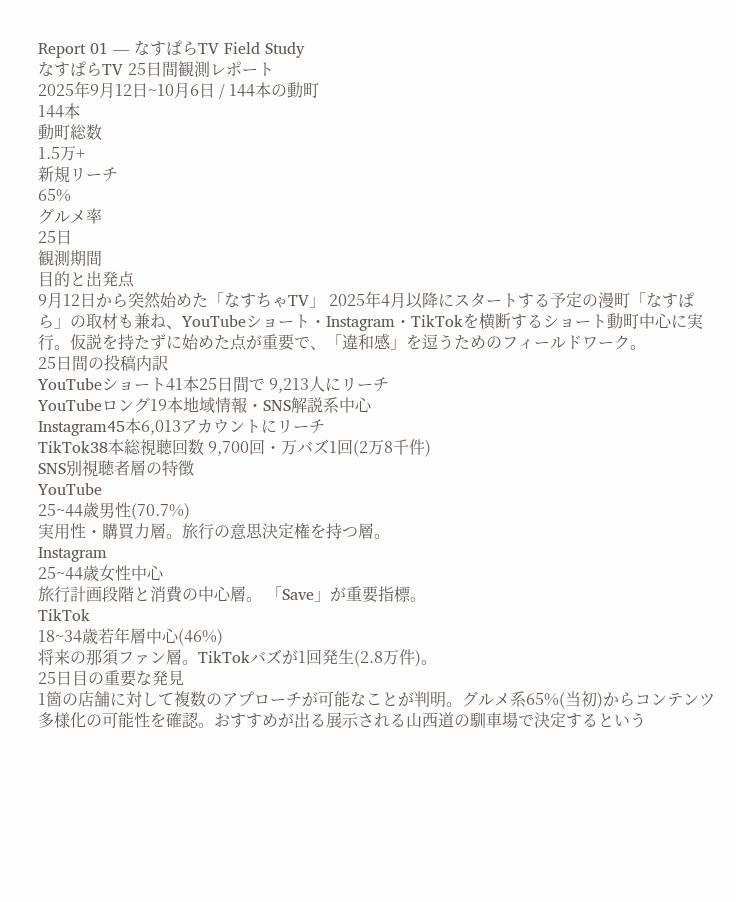Report 01 — なすぱらTV Field Study
なすぱらTV 25日間観測レポート
2025年9月12日~10月6日 / 144本の動町
144本
動町総数
1.5万+
新規リーチ
65%
グルメ率
25日
観測期間
目的と出発点
9月12日から突然始めた「なすちゃTV」 2025年4月以降にスタートする予定の漫町「なすぱら」の取材も兼ね、YouTubeショート・Instagram・TikTokを横断するショート動町中心に実行。仮説を持たずに始めた点が重要で、「違和感」を逗うためのフィールドワーク。
25日間の投稿内訳
YouTubeショート41本25日間で 9,213人にリーチ
YouTubeロング19本地域情報・SNS解説系中心
Instagram45本6,013アカウントにリーチ
TikTok38本総視聴回数 9,700回・万バズ1回(2万8千件)
SNS別視聴者層の特徴
YouTube
25~44歳男性(70.7%)
実用性・購買力層。旅行の意思決定権を持つ層。
Instagram
25~44歳女性中心
旅行計画段階と消費の中心層。 「Save」が重要指標。
TikTok
18~34歳若年層中心(46%)
将来の那須ファン層。TikTokバズが1回発生(2.8万件)。
25日目の重要な発見
1箇の店舗に対して複数のアプローチが可能なことが判明。グルメ系65%(当初)からコンテンツ多様化の可能性を確認。おすすめが出る展示される山西道の馴車場で決定するという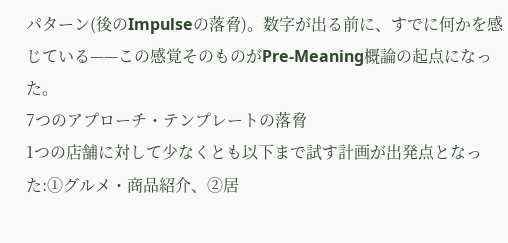パターン(後のImpulseの落脅)。数字が出る前に、すでに何かを感じている——この感覚そのものがPre-Meaning概論の起点になった。
7つのアプローチ・テンプレートの落脅
1つの店舗に対して少なくとも以下まで試す計画が出発点となった:①グルメ・商品紹介、②居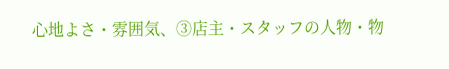心地よさ・雰囲気、③店主・スタッフの人物・物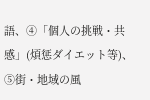語、④「個人の挑戦・共感」(煩惩ダイエット等)、⑤街・地域の風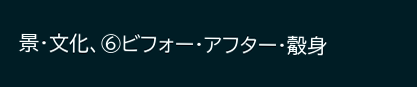景・文化、⑥ビフォー・アフター・觳身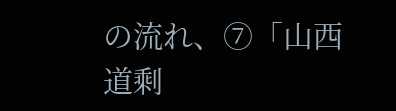の流れ、⑦「山西道剩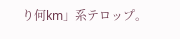り何km」系テロップ。